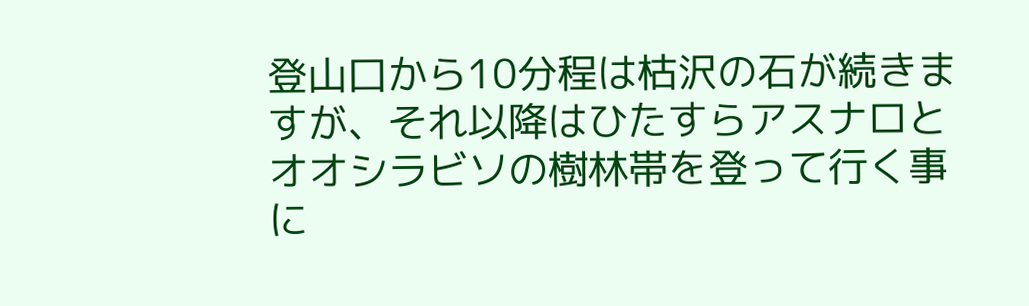登山口から10分程は枯沢の石が続きますが、それ以降はひたすらアスナロとオオシラビソの樹林帯を登って行く事に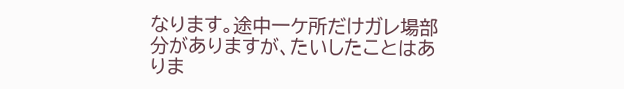なります。途中一ケ所だけガレ場部分がありますが、たいしたことはありま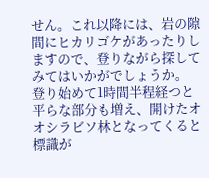せん。これ以降には、岩の隙間にヒカリゴケがあったりしますので、登りながら探してみてはいかがでしょうか。 登り始めて1時間半程経つと平らな部分も増え、開けたオオシラビソ林となってくると標識が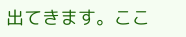出てきます。ここ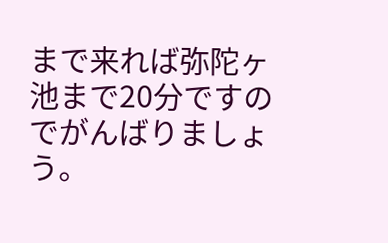まで来れば弥陀ヶ池まで20分ですのでがんばりましょう。